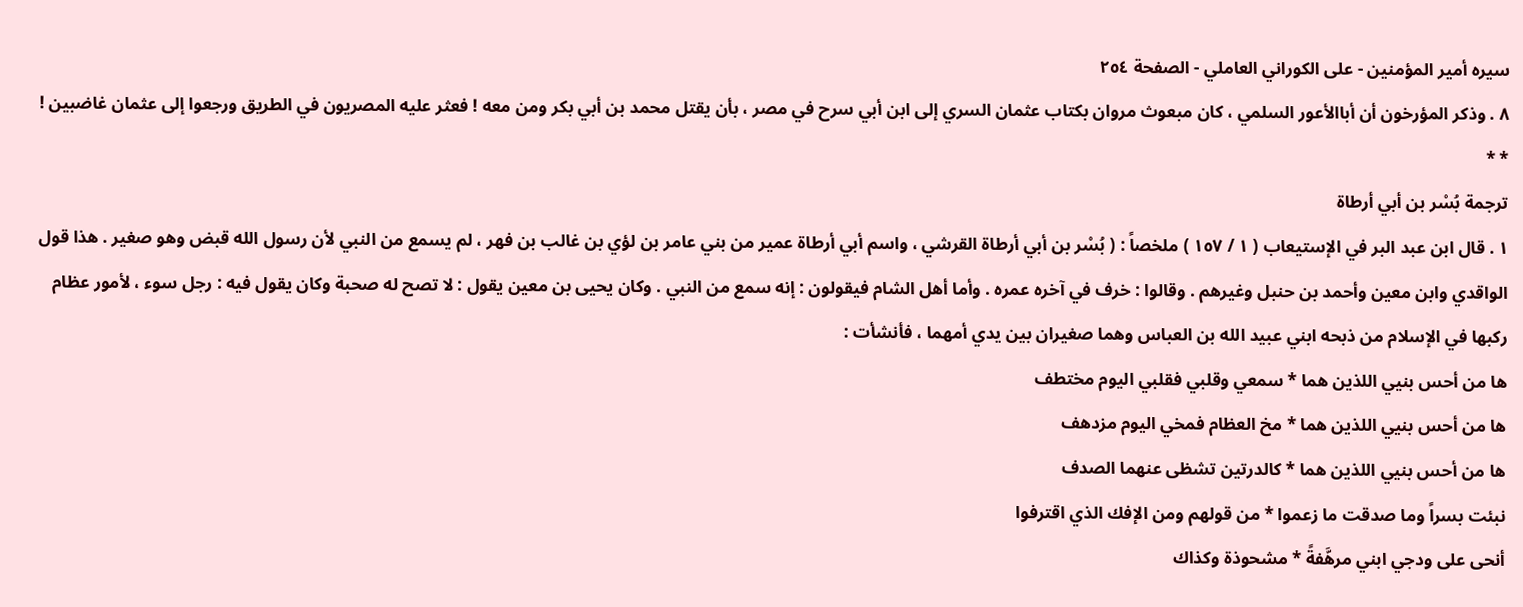سيره أمير المؤمنين - على الكوراني العاملي - الصفحة ٢٥٤
٨ . وذكر المؤرخون أن أباالأعور السلمي ، كان مبعوث مروان بكتاب عثمان السري إلى ابن أبي سرح في مصر ، بأن يقتل محمد بن أبي بكر ومن معه ! فعثر عليه المصريون في الطريق ورجعوا إلى عثمان غاضبين !
* *
ترجمة بُسْر بن أبي أرطاة
١ . قال ابن عبد البر في الإستيعاب ( ١ / ١٥٧ ) ملخصاً : ( بُسْر بن أبي أرطاة القرشي ، واسم أبي أرطاة عمير من بني عامر بن لؤي بن غالب بن فهر ، لم يسمع من النبي لأن رسول الله قبض وهو صغير . هذا قول الواقدي وابن معين وأحمد بن حنبل وغيرهم . وقالوا : خرف في آخره عمره . وأما أهل الشام فيقولون : إنه سمع من النبي . وكان يحيى بن معين يقول : لا تصح له صحبة وكان يقول فيه : رجل سوء ، لأمور عظام ركبها في الإسلام من ذبحه ابني عبيد الله بن العباس وهما صغيران بين يدي أمهما ، فأنشأت :
ها من أحس بنيي اللذين هما * سمعي وقلبي فقلبي اليوم مختطف
ها من أحس بنيي اللذين هما * مخ العظام فمخي اليوم مزدهف
ها من أحس بنيي اللذين هما * كالدرتين تشظى عنهما الصدف
نبئت بسراً وما صدقت ما زعموا * من قولهم ومن الإفك الذي اقترفوا
أنحى على ودجي ابني مرهَّفةً * مشحوذة وكذاك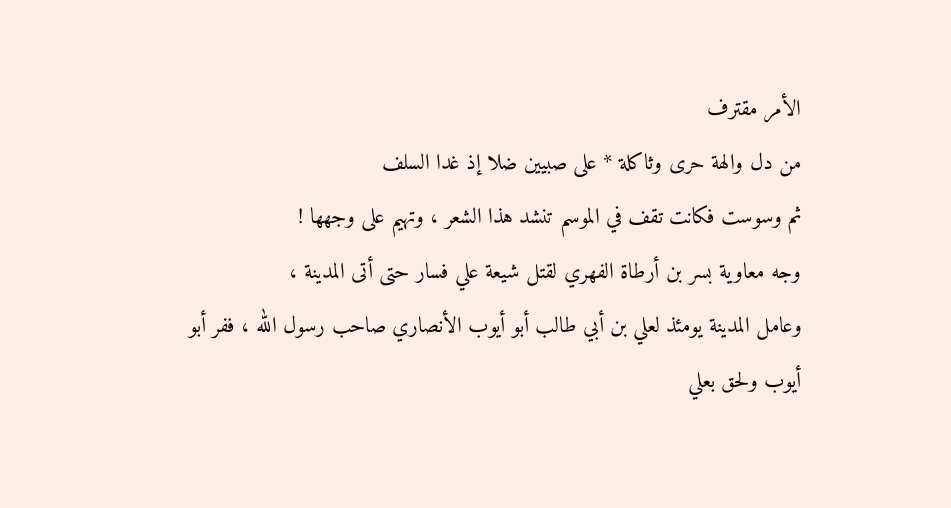الأمر مقترف
من دل والهة حرى وثاكلة * على صبيين ضلا إذ غدا السلف
ثم وسوست فكانت تقف في الموسم تنشد هذا الشعر ، وتهيم على وجهها !
وجه معاوية بسر بن أرطاة الفهري لقتل شيعة علي فسار حتى أتى المدينة ،
وعامل المدينة يومئذ لعلي بن أبي طالب أبو أيوب الأنصاري صاحب رسول الله ، ففر أبو أيوب ولحق بعلي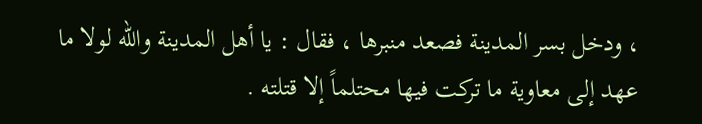، ودخل بسر المدينة فصعد منبرها ، فقال : يا أهل المدينة والله لولا ما عهد إلى معاوية ما تركت فيها محتلماً إلا قتلته .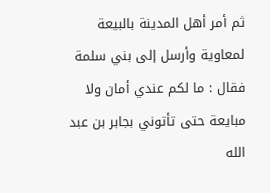ثم أمر أهل المدينة بالبيعة لمعاوية وأرسل إلى بني سلمة فقال : ما لكم عندي أمان ولا مبايعة حتى تأتوني بجابر بن عبد الله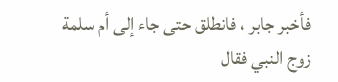فأخبر جابر ، فانطلق حتى جاء إلى أم سلمة زوج النبي فقال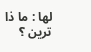لها : ما ذا ترين ؟